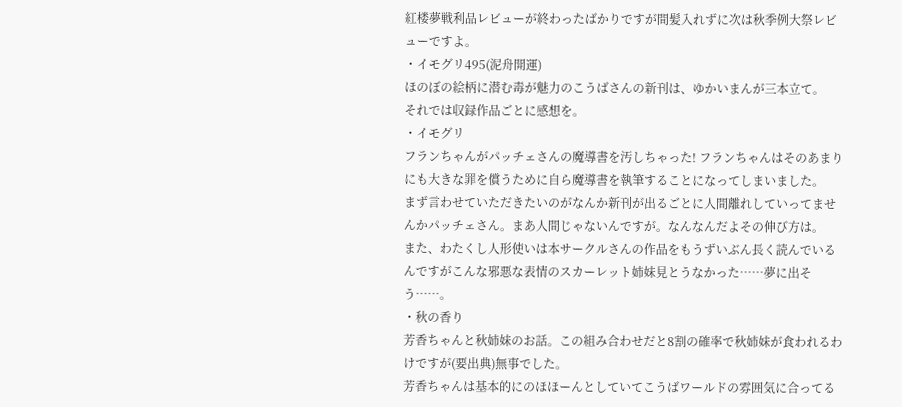紅楼夢戦利品レビューが終わったばかりですが間髪入れずに次は秋季例大祭レビューですよ。
・イモグリ495(泥舟開運)
ほのぼの絵柄に潜む毒が魅力のこうばさんの新刊は、ゆかいまんが三本立て。
それでは収録作品ごとに感想を。
・イモグリ
フランちゃんがパッチェさんの魔導書を汚しちゃった! フランちゃんはそのあまりにも大きな罪を償うために自ら魔導書を執筆することになってしまいました。
まず言わせていただきたいのがなんか新刊が出るごとに人間離れしていってませんかパッチェさん。まあ人間じゃないんですが。なんなんだよその伸び方は。
また、わたくし人形使いは本サークルさんの作品をもうずいぶん長く読んでいるんですがこんな邪悪な表情のスカーレット姉妹見とうなかった……夢に出そう……。
・秋の香り
芳香ちゃんと秋姉妹のお話。この組み合わせだと8割の確率で秋姉妹が食われるわけですが(要出典)無事でした。
芳香ちゃんは基本的にのほほーんとしていてこうばワールドの雰囲気に合ってる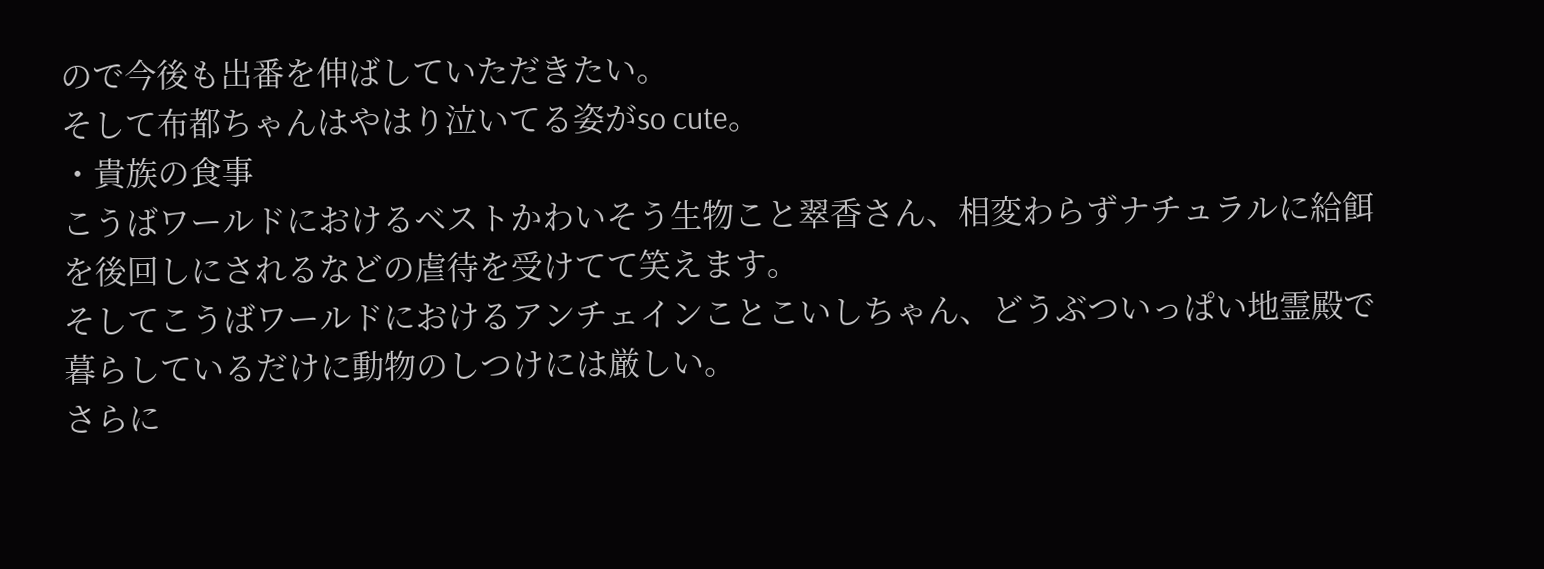ので今後も出番を伸ばしていただきたい。
そして布都ちゃんはやはり泣いてる姿がso cute。
・貴族の食事
こうばワールドにおけるベストかわいそう生物こと翠香さん、相変わらずナチュラルに給餌を後回しにされるなどの虐待を受けてて笑えます。
そしてこうばワールドにおけるアンチェインことこいしちゃん、どうぶついっぱい地霊殿で暮らしているだけに動物のしつけには厳しい。
さらに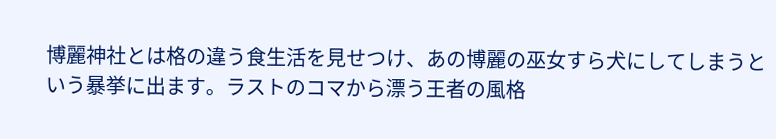博麗神社とは格の違う食生活を見せつけ、あの博麗の巫女すら犬にしてしまうという暴挙に出ます。ラストのコマから漂う王者の風格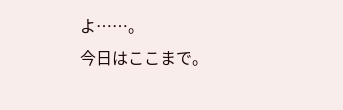よ……。
今日はここまで。